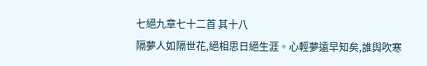七絕九章七十二首 其十八
隔夢人如隔世花,絕相思日絕生涯。心輕夢遠早知矣,誰與吹寒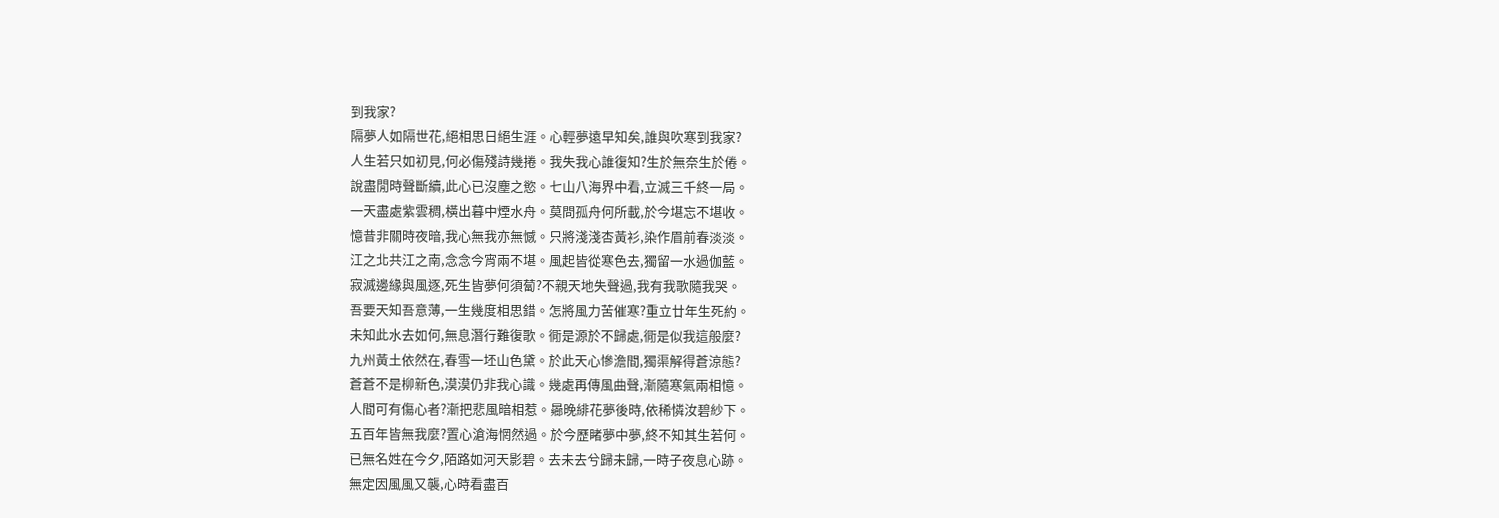到我家?
隔夢人如隔世花,絕相思日絕生涯。心輕夢遠早知矣,誰與吹寒到我家?
人生若只如初見,何必傷殘詩幾捲。我失我心誰復知?生於無奈生於倦。
說盡閒時聲斷續,此心已沒塵之慾。七山八海界中看,立滅三千終一局。
一天盡處紫雲稠,橫出暮中煙水舟。莫問孤舟何所載,於今堪忘不堪收。
憶昔非關時夜暗,我心無我亦無憾。只將淺淺杏黃衫,染作眉前春淡淡。
江之北共江之南,念念今宵兩不堪。風起皆從寒色去,獨留一水過伽藍。
寂滅邊緣與風逐,死生皆夢何須蔔?不親天地失聲過,我有我歌隨我哭。
吾要天知吾意薄,一生幾度相思錯。怎將風力苦催寒?重立廿年生死約。
未知此水去如何,無息潛行難復歌。衕是源於不歸處,衕是似我這般麼?
九州黃土依然在,春雪一坯山色黛。於此天心慘澹間,獨渠解得蒼涼態?
蒼蒼不是柳新色,漠漠仍非我心識。幾處再傳風曲聲,漸隨寒氣兩相憶。
人間可有傷心者?漸把悲風暗相惹。曏晚緋花夢後時,依稀憐汝碧紗下。
五百年皆無我麼?置心滄海惘然過。於今歷睹夢中夢,終不知其生若何。
已無名姓在今夕,陌路如河天影碧。去未去兮歸未歸,一時子夜息心跡。
無定因風風又襲,心時看盡百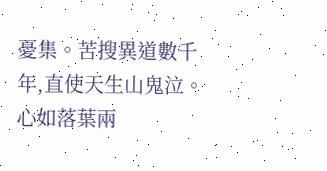憂集。苦搜異道數千年,直使天生山鬼泣。
心如落葉兩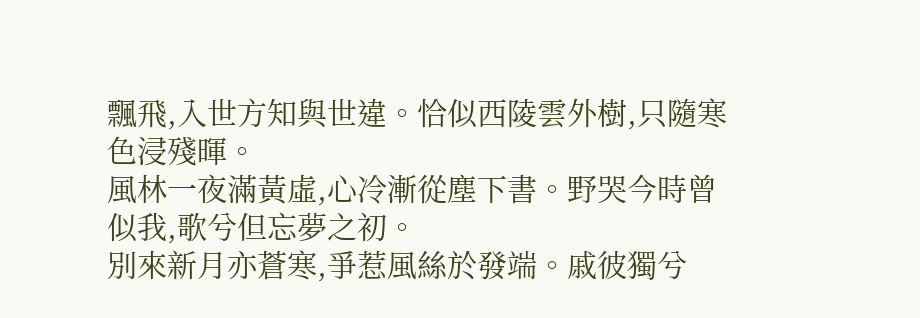飄飛,入世方知與世違。恰似西陵雲外樹,只隨寒色浸殘暉。
風林一夜滿黃虛,心冷漸從塵下書。野哭今時曾似我,歌兮但忘夢之初。
別來新月亦蒼寒,爭惹風絲於發端。戚彼獨兮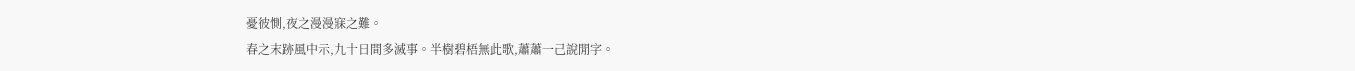憂彼惻,夜之漫漫寐之難。
春之末跡風中示,九十日間多滅事。半樹碧梧無此歌,蕭蕭一己說閒字。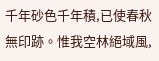千年砂色千年積,已使春秋無印跡。惟我空林絕域風,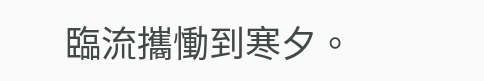臨流攜慟到寒夕。